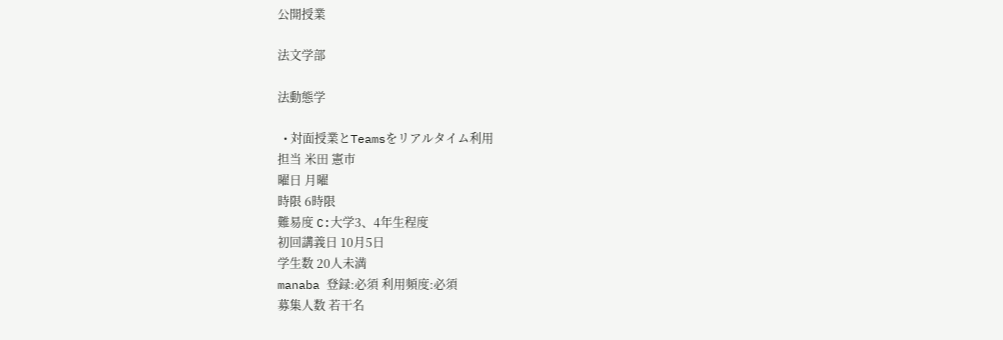公開授業

法文学部

法動態学

  • 対面授業とTeamsをリアルタイム利用
担当 米田 憲市
曜日 月曜
時限 6時限
難易度 C:大学3、4年生程度
初回講義日 10月5日
学生数 20人未満
manaba 登録:必須 利用頻度:必須
募集人数 若干名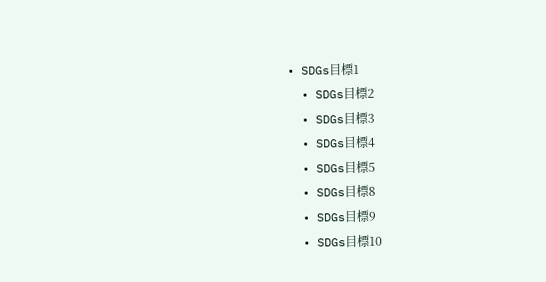• SDGs目標1
  • SDGs目標2
  • SDGs目標3
  • SDGs目標4
  • SDGs目標5
  • SDGs目標8
  • SDGs目標9
  • SDGs目標10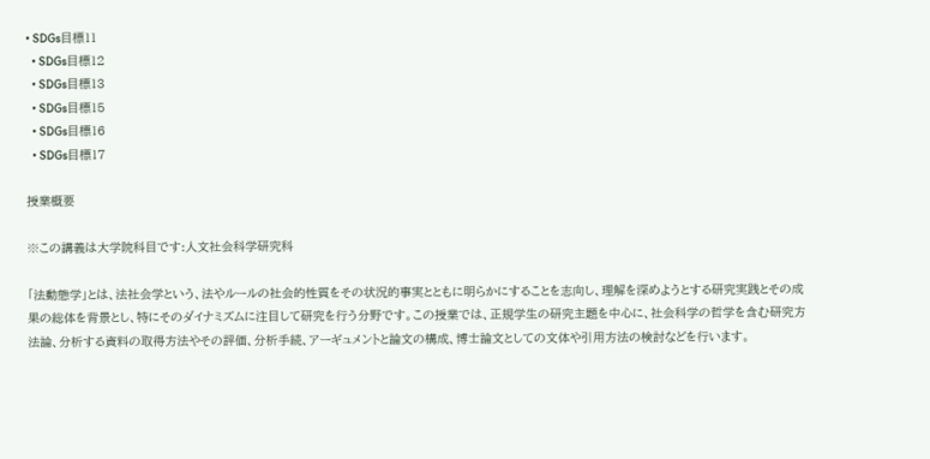• SDGs目標11
  • SDGs目標12
  • SDGs目標13
  • SDGs目標15
  • SDGs目標16
  • SDGs目標17

授業概要

※この講義は大学院科目です:人文社会科学研究科

「法動態学」とは、法社会学という、法やルールの社会的性質をその状況的事実とともに明らかにすることを志向し、理解を深めようとする研究実践とその成果の総体を背景とし、特にそのダイナミズムに注目して研究を行う分野です。この授業では、正規学生の研究主題を中心に、社会科学の哲学を含む研究方法論、分析する資料の取得方法やその評価、分析手続、アーギュメントと論文の構成、博士論文としての文体や引用方法の検討などを行います。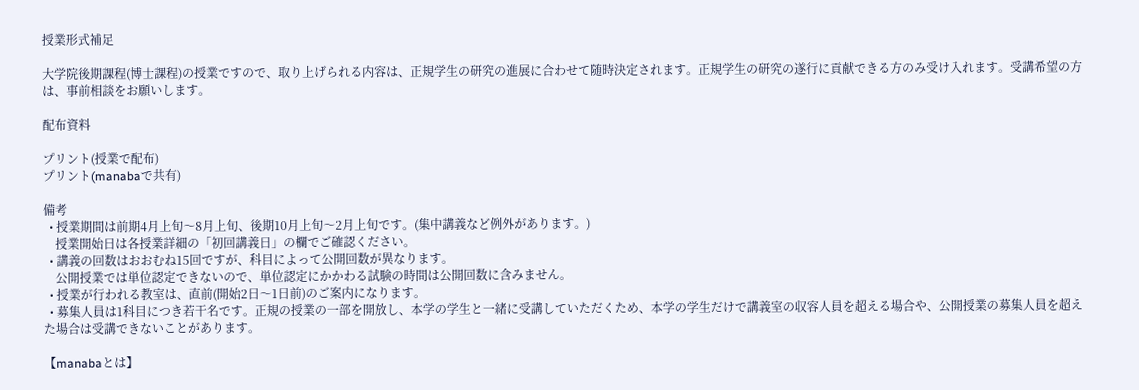授業形式補足

大学院後期課程(博士課程)の授業ですので、取り上げられる内容は、正規学生の研究の進展に合わせて随時決定されます。正規学生の研究の遂行に貢献できる方のみ受け入れます。受講希望の方は、事前相談をお願いします。

配布資料

プリント(授業で配布)
プリント(manabaで共有)

備考
  • 授業期間は前期4月上旬〜8月上旬、後期10月上旬〜2月上旬です。(集中講義など例外があります。)
    授業開始日は各授業詳細の「初回講義日」の欄でご確認ください。
  • 講義の回数はおおむね15回ですが、科目によって公開回数が異なります。
    公開授業では単位認定できないので、単位認定にかかわる試験の時間は公開回数に含みません。
  • 授業が行われる教室は、直前(開始2日〜1日前)のご案内になります。
  • 募集人員は1科目につき若干名です。正規の授業の一部を開放し、本学の学生と一緒に受講していただくため、本学の学生だけで講義室の収容人員を超える場合や、公開授業の募集人員を超えた場合は受講できないことがあります。

【manabaとは】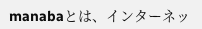manabaとは、インターネッ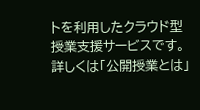トを利用したクラウド型授業支援サービスです。
詳しくは「公開授業とは」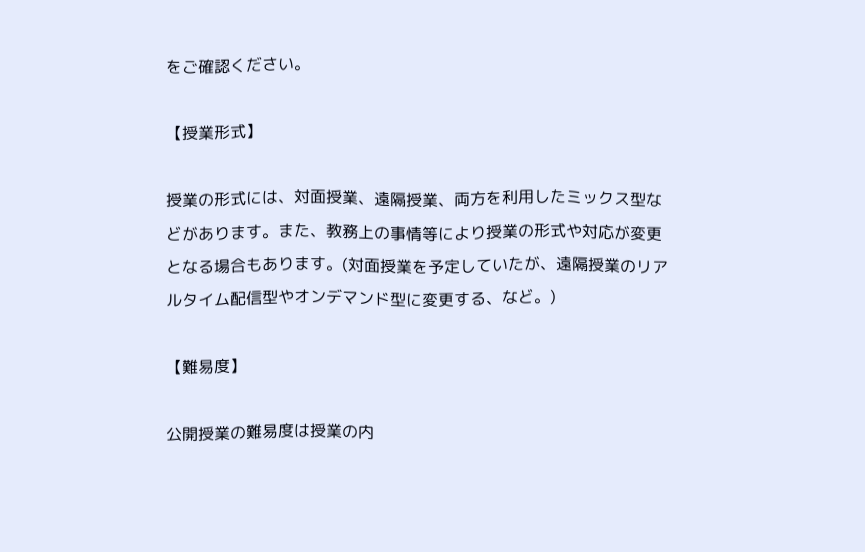をご確認ください。

【授業形式】

授業の形式には、対面授業、遠隔授業、両方を利用したミックス型などがあります。また、教務上の事情等により授業の形式や対応が変更となる場合もあります。(対面授業を予定していたが、遠隔授業のリアルタイム配信型やオンデマンド型に変更する、など。)

【難易度】

公開授業の難易度は授業の内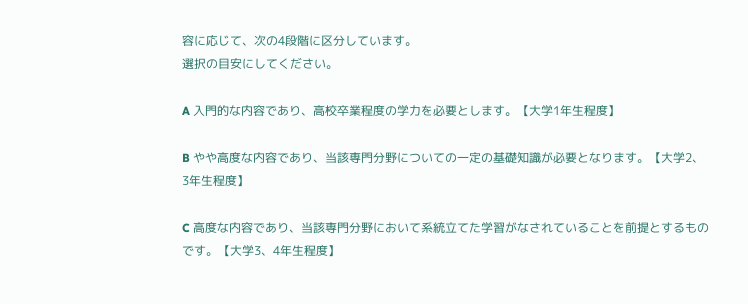容に応じて、次の4段階に区分しています。
選択の目安にしてください。

A 入門的な内容であり、高校卒業程度の学力を必要とします。【大学1年生程度】

B やや高度な内容であり、当該専門分野についての一定の基礎知識が必要となります。【大学2、3年生程度】

C 高度な内容であり、当該専門分野において系統立てた学習がなされていることを前提とするものです。【大学3、4年生程度】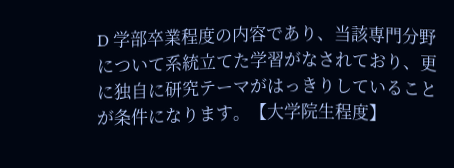D 学部卒業程度の内容であり、当該専門分野について系統立てた学習がなされており、更に独自に研究テーマがはっきりしていることが条件になります。【大学院生程度】